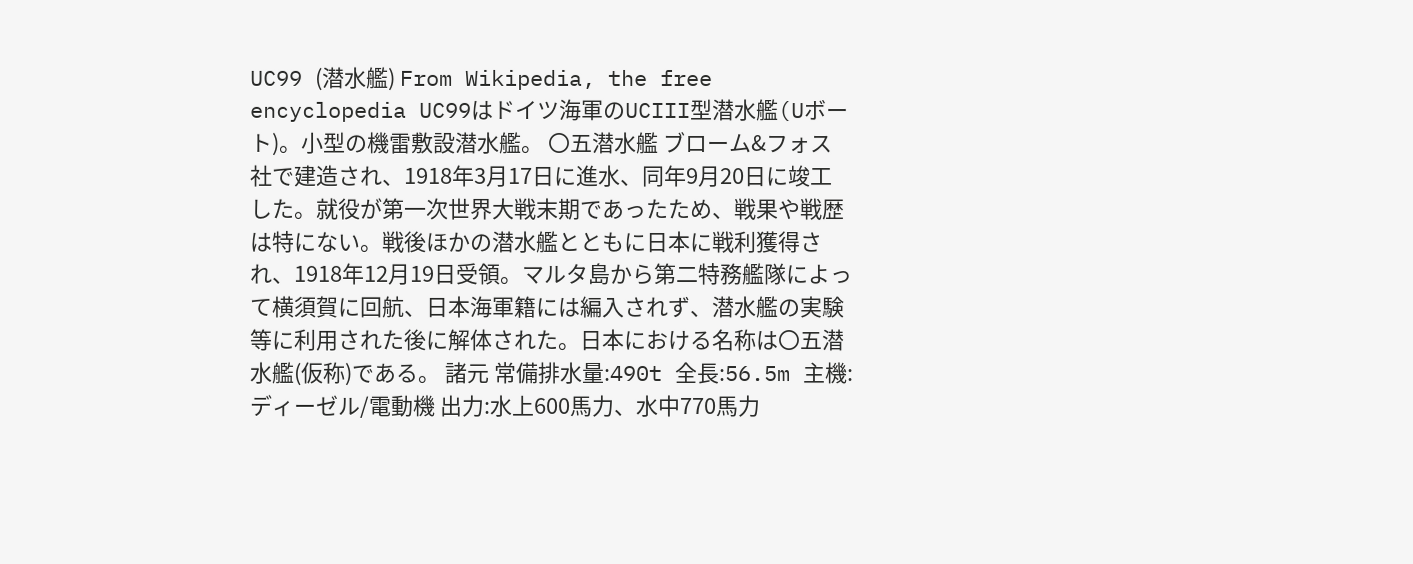UC99 (潜水艦) From Wikipedia, the free encyclopedia UC99はドイツ海軍のUCIII型潜水艦(Uボート)。小型の機雷敷設潜水艦。 〇五潜水艦 ブローム&フォス社で建造され、1918年3月17日に進水、同年9月20日に竣工した。就役が第一次世界大戦末期であったため、戦果や戦歴は特にない。戦後ほかの潜水艦とともに日本に戦利獲得され、1918年12月19日受領。マルタ島から第二特務艦隊によって横須賀に回航、日本海軍籍には編入されず、潜水艦の実験等に利用された後に解体された。日本における名称は〇五潜水艦(仮称)である。 諸元 常備排水量:490t 全長:56.5m 主機:ディーゼル/電動機 出力:水上600馬力、水中770馬力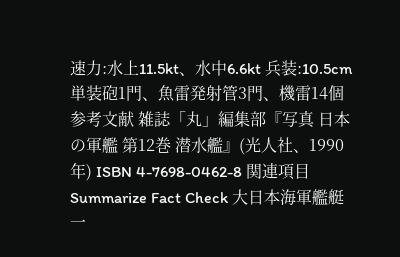速力:水上11.5kt、水中6.6kt 兵装:10.5cm単装砲1門、魚雷発射管3門、機雷14個 参考文献 雑誌「丸」編集部『写真 日本の軍艦 第12巻 潜水艦』(光人社、1990年) ISBN 4-7698-0462-8 関連項目 Summarize Fact Check 大日本海軍艦艇一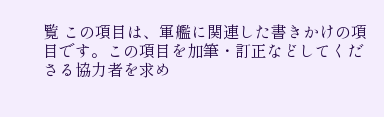覧 この項目は、軍艦に関連した書きかけの項目です。この項目を加筆・訂正などしてくださる協力者を求め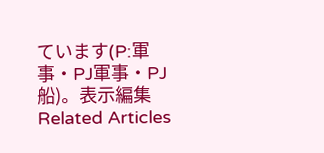ています(P:軍事・PJ軍事・PJ船)。表示編集 Related Articles